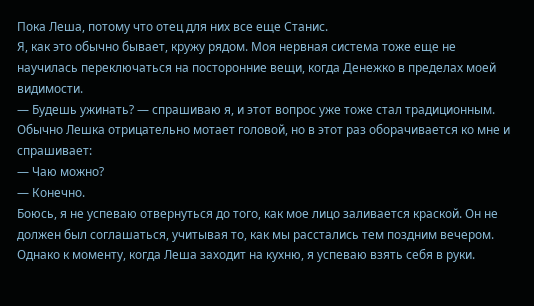Пока Леша, потому что отец для них все еще Станис.
Я, как это обычно бывает, кружу рядом. Моя нервная система тоже еще не научилась переключаться на посторонние вещи, когда Денежко в пределах моей видимости.
— Будешь ужинать? — спрашиваю я, и этот вопрос уже тоже стал традиционным.
Обычно Лешка отрицательно мотает головой, но в этот раз оборачивается ко мне и спрашивает:
— Чаю можно?
— Конечно.
Боюсь, я не успеваю отвернуться до того, как мое лицо заливается краской. Он не должен был соглашаться, учитывая то, как мы расстались тем поздним вечером.
Однако к моменту, когда Леша заходит на кухню, я успеваю взять себя в руки.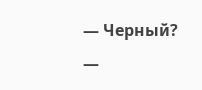— Черный?
—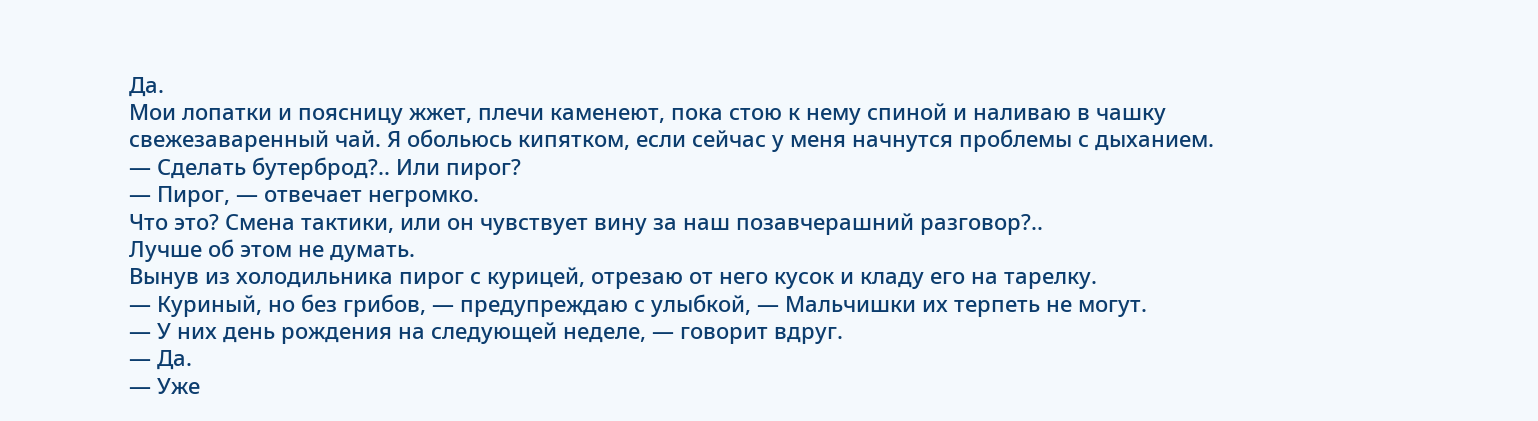Да.
Мои лопатки и поясницу жжет, плечи каменеют, пока стою к нему спиной и наливаю в чашку свежезаваренный чай. Я обольюсь кипятком, если сейчас у меня начнутся проблемы с дыханием.
— Сделать бутерброд?.. Или пирог?
— Пирог, — отвечает негромко.
Что это? Смена тактики, или он чувствует вину за наш позавчерашний разговор?..
Лучше об этом не думать.
Вынув из холодильника пирог с курицей, отрезаю от него кусок и кладу его на тарелку.
— Куриный, но без грибов, — предупреждаю с улыбкой, — Мальчишки их терпеть не могут.
— У них день рождения на следующей неделе, — говорит вдруг.
— Да.
— Уже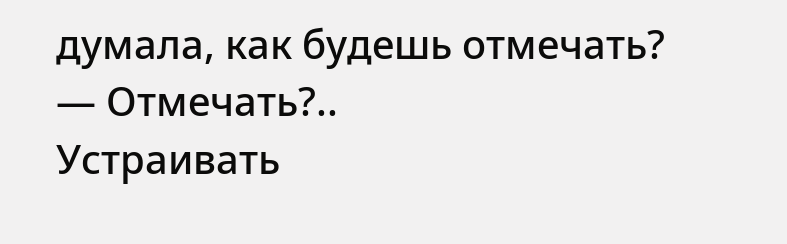думала, как будешь отмечать?
— Отмечать?..
Устраивать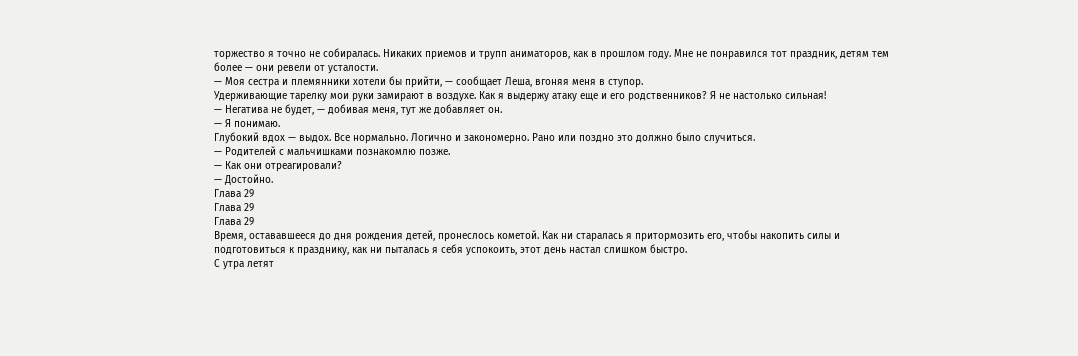торжество я точно не собиралась. Никаких приемов и трупп аниматоров, как в прошлом году. Мне не понравился тот праздник, детям тем более — они ревели от усталости.
— Моя сестра и племянники хотели бы прийти, — сообщает Леша, вгоняя меня в ступор.
Удерживающие тарелку мои руки замирают в воздухе. Как я выдержу атаку еще и его родственников? Я не настолько сильная!
— Негатива не будет, — добивая меня, тут же добавляет он.
— Я понимаю.
Глубокий вдох — выдох. Все нормально. Логично и закономерно. Рано или поздно это должно было случиться.
— Родителей с мальчишками познакомлю позже.
— Как они отреагировали?
— Достойно.
Глава 29
Глава 29
Глава 29
Время, остававшееся до дня рождения детей, пронеслось кометой. Как ни старалась я притормозить его, чтобы накопить силы и подготовиться к празднику, как ни пыталась я себя успокоить, этот день настал слишком быстро.
С утра летят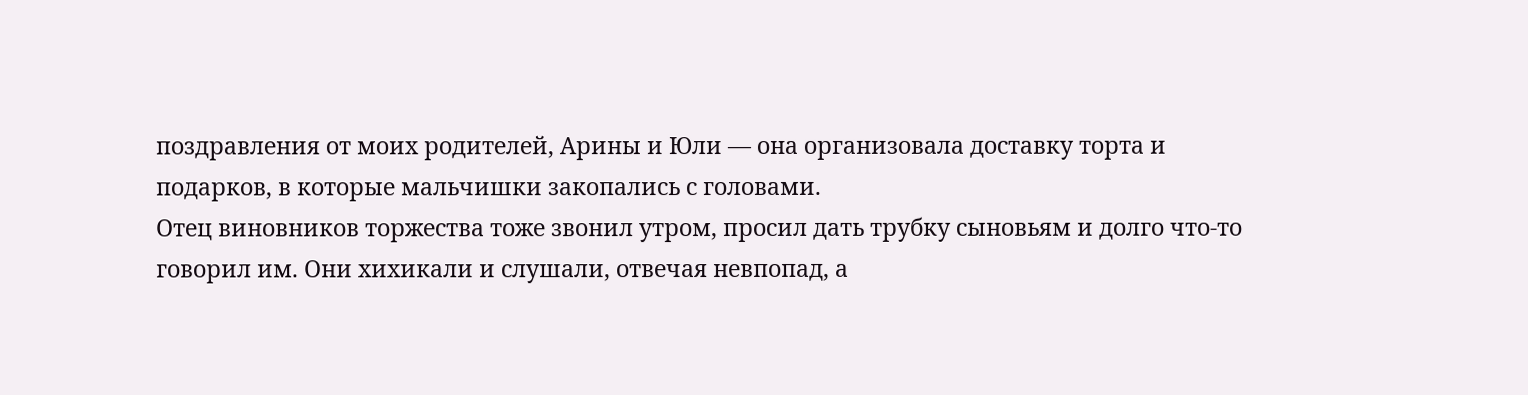поздравления от моих родителей, Арины и Юли — она организовала доставку торта и подарков, в которые мальчишки закопались с головами.
Отец виновников торжества тоже звонил утром, просил дать трубку сыновьям и долго что-то говорил им. Они хихикали и слушали, отвечая невпопад, а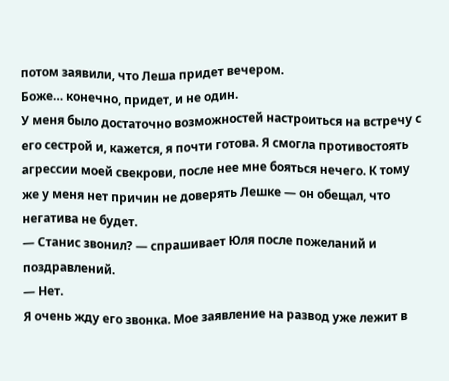потом заявили, что Леша придет вечером.
Боже… конечно, придет, и не один.
У меня было достаточно возможностей настроиться на встречу с его сестрой и, кажется, я почти готова. Я смогла противостоять агрессии моей свекрови, после нее мне бояться нечего. К тому же у меня нет причин не доверять Лешке — он обещал, что негатива не будет.
— Станис звонил? — спрашивает Юля после пожеланий и поздравлений.
— Нет.
Я очень жду его звонка. Мое заявление на развод уже лежит в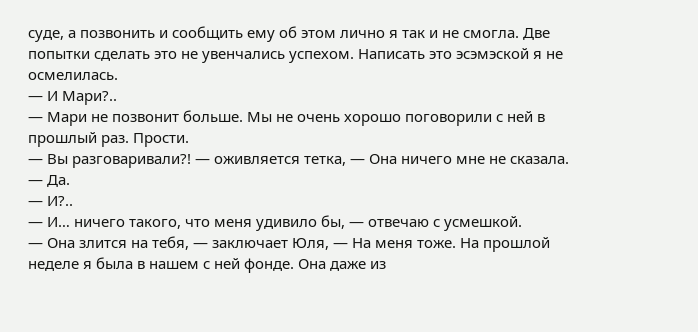суде, а позвонить и сообщить ему об этом лично я так и не смогла. Две попытки сделать это не увенчались успехом. Написать это эсэмэской я не осмелилась.
— И Мари?..
— Мари не позвонит больше. Мы не очень хорошо поговорили с ней в прошлый раз. Прости.
— Вы разговаривали?! — оживляется тетка, — Она ничего мне не сказала.
— Да.
— И?..
— И… ничего такого, что меня удивило бы, — отвечаю с усмешкой.
— Она злится на тебя, — заключает Юля, — На меня тоже. На прошлой неделе я была в нашем с ней фонде. Она даже из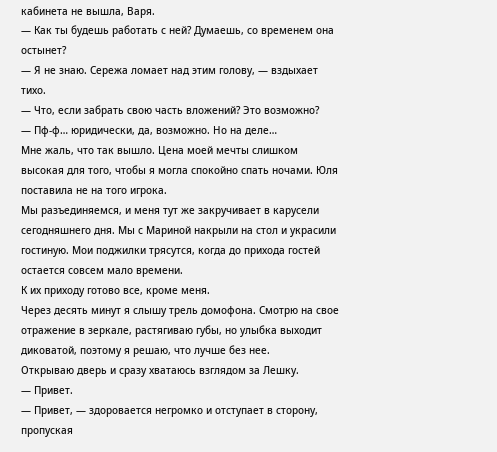кабинета не вышла, Варя.
— Как ты будешь работать с ней? Думаешь, со временем она остынет?
— Я не знаю. Сережа ломает над этим голову, — вздыхает тихо.
— Что, если забрать свою часть вложений? Это возможно?
— Пф-ф… юридически, да, возможно. Но на деле…
Мне жаль, что так вышло. Цена моей мечты слишком высокая для того, чтобы я могла спокойно спать ночами. Юля поставила не на того игрока.
Мы разъединяемся, и меня тут же закручивает в карусели сегодняшнего дня. Мы с Мариной накрыли на стол и украсили гостиную. Мои поджилки трясутся, когда до прихода гостей остается совсем мало времени.
К их приходу готово все, кроме меня.
Через десять минут я слышу трель домофона. Смотрю на свое отражение в зеркале, растягиваю губы, но улыбка выходит диковатой, поэтому я решаю, что лучше без нее.
Открываю дверь и сразу хватаюсь взглядом за Лешку.
— Привет.
— Привет, — здоровается негромко и отступает в сторону, пропуская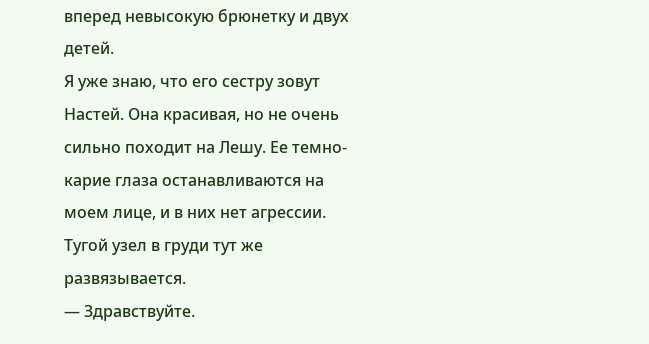вперед невысокую брюнетку и двух детей.
Я уже знаю, что его сестру зовут Настей. Она красивая, но не очень сильно походит на Лешу. Ее темно-карие глаза останавливаются на моем лице, и в них нет агрессии. Тугой узел в груди тут же развязывается.
— Здравствуйте.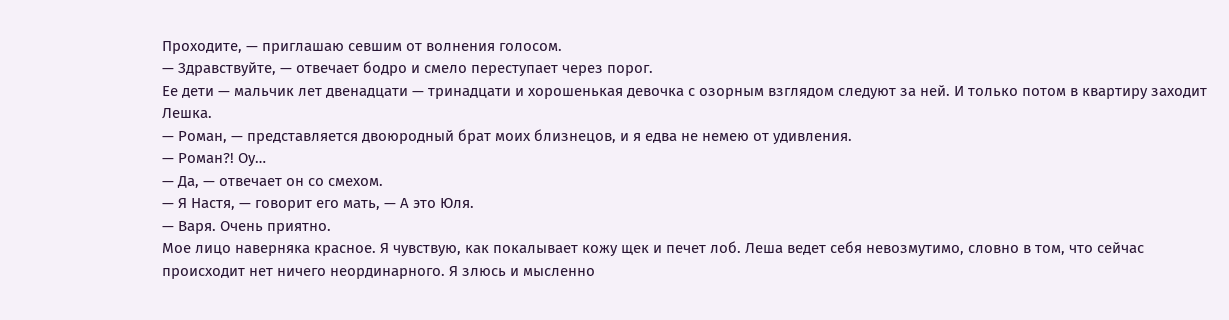Проходите, — приглашаю севшим от волнения голосом.
— Здравствуйте, — отвечает бодро и смело переступает через порог.
Ее дети — мальчик лет двенадцати — тринадцати и хорошенькая девочка с озорным взглядом следуют за ней. И только потом в квартиру заходит Лешка.
— Роман, — представляется двоюродный брат моих близнецов, и я едва не немею от удивления.
— Роман?! Оу…
— Да, — отвечает он со смехом.
— Я Настя, — говорит его мать, — А это Юля.
— Варя. Очень приятно.
Мое лицо наверняка красное. Я чувствую, как покалывает кожу щек и печет лоб. Леша ведет себя невозмутимо, словно в том, что сейчас происходит нет ничего неординарного. Я злюсь и мысленно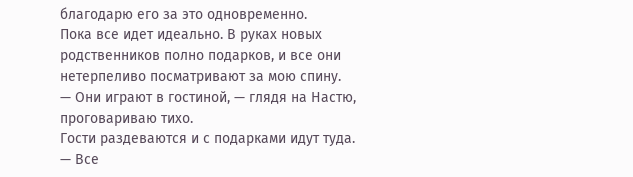благодарю его за это одновременно.
Пока все идет идеально. В руках новых родственников полно подарков, и все они нетерпеливо посматривают за мою спину.
— Они играют в гостиной, — глядя на Настю, проговариваю тихо.
Гости раздеваются и с подарками идут туда.
— Все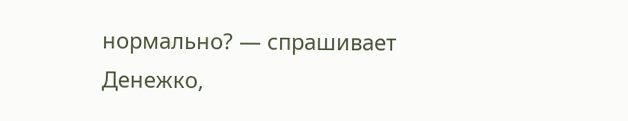нормально? — спрашивает Денежко,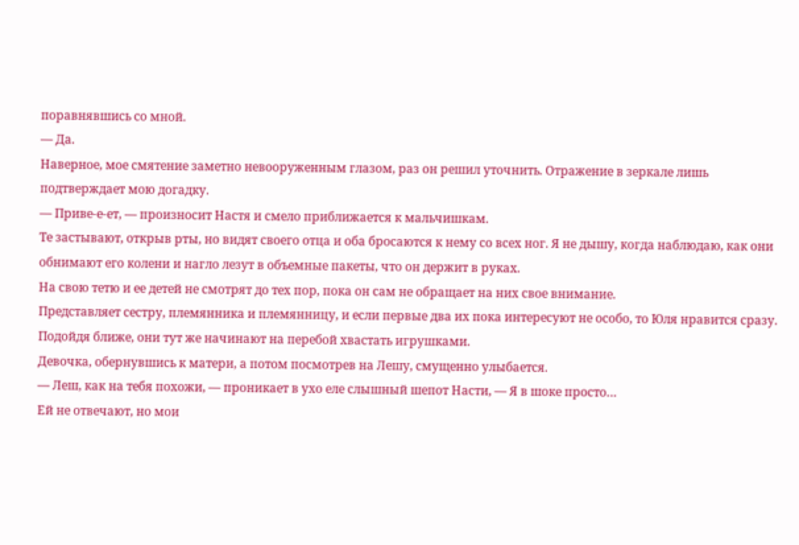поравнявшись со мной.
— Да.
Наверное, мое смятение заметно невооруженным глазом, раз он решил уточнить. Отражение в зеркале лишь подтверждает мою догадку.
— Приве-е-ет, — произносит Настя и смело приближается к мальчишкам.
Те застывают, открыв рты, но видят своего отца и оба бросаются к нему со всех ног. Я не дышу, когда наблюдаю, как они обнимают его колени и нагло лезут в объемные пакеты, что он держит в руках.
На свою тетю и ее детей не смотрят до тех пор, пока он сам не обращает на них свое внимание.
Представляет сестру, племянника и племянницу, и если первые два их пока интересуют не особо, то Юля нравится сразу. Подойдя ближе, они тут же начинают на перебой хвастать игрушками.
Девочка, обернувшись к матери, а потом посмотрев на Лешу, смущенно улыбается.
— Леш, как на тебя похожи, — проникает в ухо еле слышный шепот Насти, — Я в шоке просто…
Ей не отвечают, но мои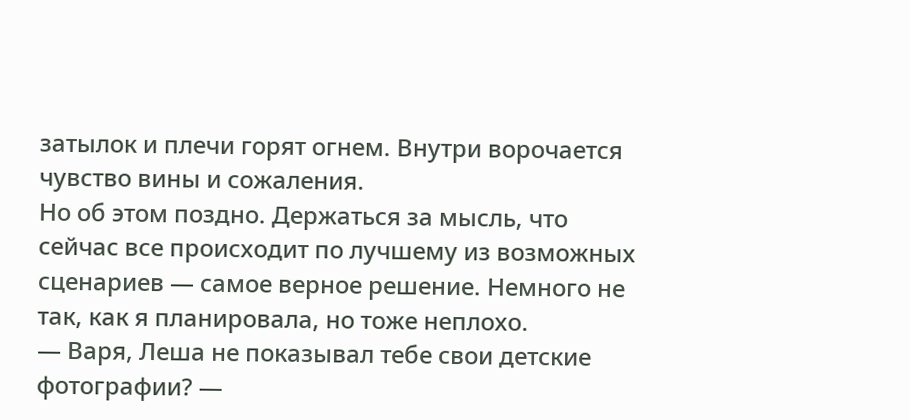затылок и плечи горят огнем. Внутри ворочается чувство вины и сожаления.
Но об этом поздно. Держаться за мысль, что сейчас все происходит по лучшему из возможных сценариев — самое верное решение. Немного не так, как я планировала, но тоже неплохо.
— Варя, Леша не показывал тебе свои детские фотографии? —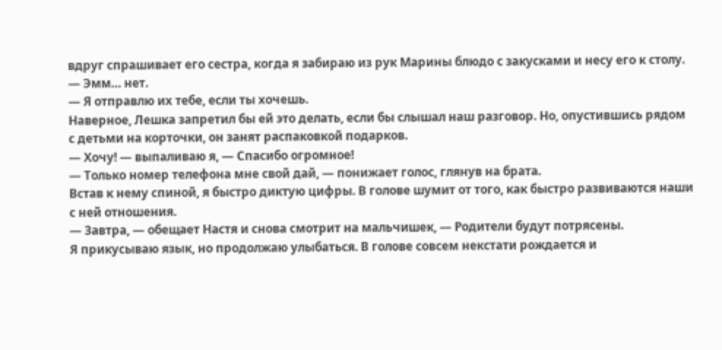вдруг спрашивает его сестра, когда я забираю из рук Марины блюдо с закусками и несу его к столу.
— Эмм… нет.
— Я отправлю их тебе, если ты хочешь.
Наверное, Лешка запретил бы ей это делать, если бы слышал наш разговор. Но, опустившись рядом с детьми на корточки, он занят распаковкой подарков.
— Хочу! — выпаливаю я, — Спасибо огромное!
— Только номер телефона мне свой дай, — понижает голос, глянув на брата.
Встав к нему спиной, я быстро диктую цифры. В голове шумит от того, как быстро развиваются наши с ней отношения.
— Завтра, — обещает Настя и снова смотрит на мальчишек, — Родители будут потрясены.
Я прикусываю язык, но продолжаю улыбаться. В голове совсем некстати рождается и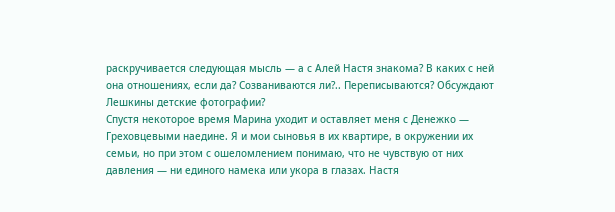раскручивается следующая мысль — а с Алей Настя знакома? В каких с ней она отношениях, если да? Созваниваются ли?.. Переписываются? Обсуждают Лешкины детские фотографии?
Спустя некоторое время Марина уходит и оставляет меня с Денежко — Греховцевыми наедине. Я и мои сыновья в их квартире, в окружении их семьи, но при этом с ошеломлением понимаю, что не чувствую от них давления — ни единого намека или укора в глазах. Настя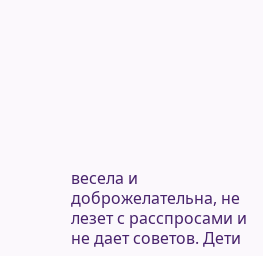весела и доброжелательна, не лезет с расспросами и не дает советов. Дети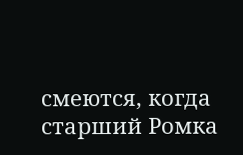смеются, когда старший Ромка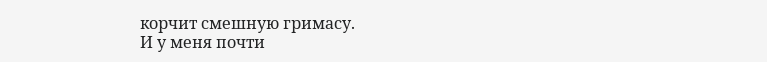корчит смешную гримасу.
И у меня почти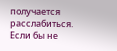получается расслабиться.
Если бы не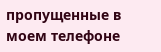пропущенные в моем телефоне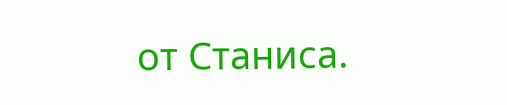от Станиса.